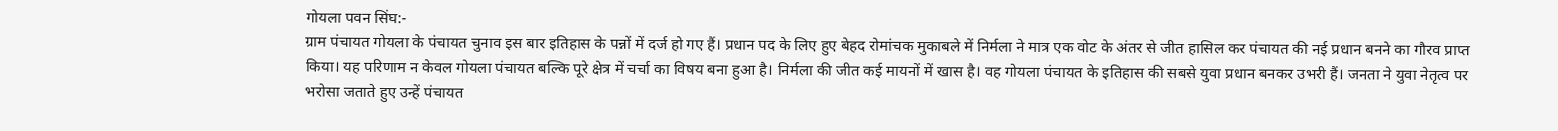गोयला पवन सिंघ:-
ग्राम पंचायत गोयला के पंचायत चुनाव इस बार इतिहास के पन्नों में दर्ज हो गए हैं। प्रधान पद के लिए हुए बेहद रोमांचक मुकाबले में निर्मला ने मात्र एक वोट के अंतर से जीत हासिल कर पंचायत की नई प्रधान बनने का गौरव प्राप्त किया। यह परिणाम न केवल गोयला पंचायत बल्कि पूरे क्षेत्र में चर्चा का विषय बना हुआ है। निर्मला की जीत कई मायनों में खास है। वह गोयला पंचायत के इतिहास की सबसे युवा प्रधान बनकर उभरी हैं। जनता ने युवा नेतृत्व पर भरोसा जताते हुए उन्हें पंचायत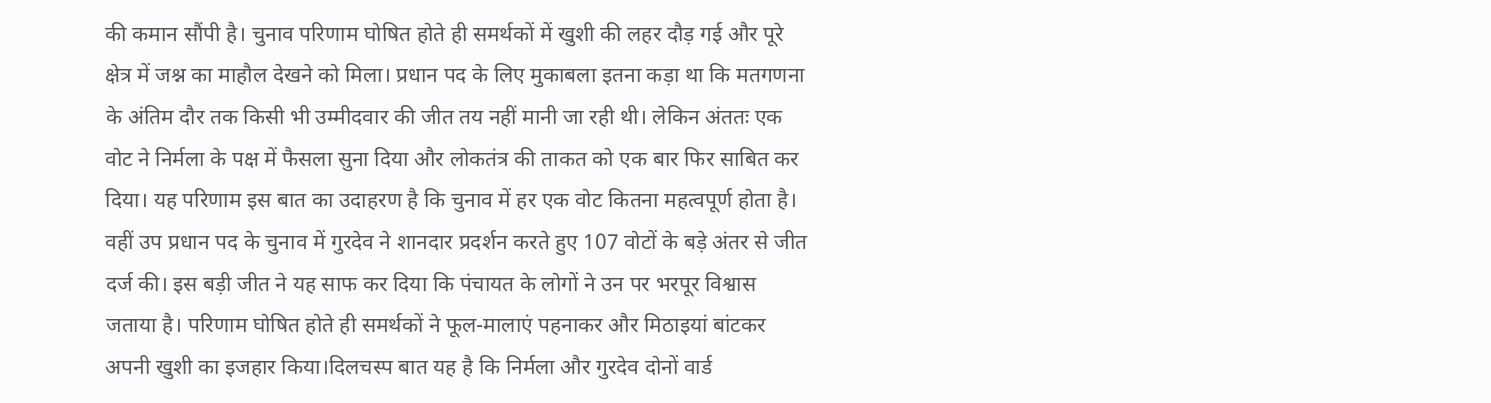की कमान सौंपी है। चुनाव परिणाम घोषित होते ही समर्थकों में खुशी की लहर दौड़ गई और पूरे क्षेत्र में जश्न का माहौल देखने को मिला। प्रधान पद के लिए मुकाबला इतना कड़ा था कि मतगणना के अंतिम दौर तक किसी भी उम्मीदवार की जीत तय नहीं मानी जा रही थी। लेकिन अंततः एक वोट ने निर्मला के पक्ष में फैसला सुना दिया और लोकतंत्र की ताकत को एक बार फिर साबित कर दिया। यह परिणाम इस बात का उदाहरण है कि चुनाव में हर एक वोट कितना महत्वपूर्ण होता है। वहीं उप प्रधान पद के चुनाव में गुरदेव ने शानदार प्रदर्शन करते हुए 107 वोटों के बड़े अंतर से जीत दर्ज की। इस बड़ी जीत ने यह साफ कर दिया कि पंचायत के लोगों ने उन पर भरपूर विश्वास जताया है। परिणाम घोषित होते ही समर्थकों ने फूल-मालाएं पहनाकर और मिठाइयां बांटकर अपनी खुशी का इजहार किया।दिलचस्प बात यह है कि निर्मला और गुरदेव दोनों वार्ड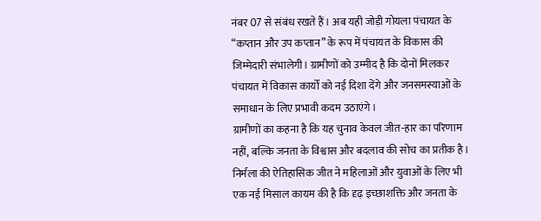नंबर 07 से संबंध रखते हैं। अब यही जोड़ी गोयला पंचायत के “कप्तान और उप कप्तान” के रूप में पंचायत के विकास की जिम्मेदारी संभालेगी। ग्रामीणों को उम्मीद है कि दोनों मिलकर पंचायत में विकास कार्यों को नई दिशा देंगे और जनसमस्याओं के समाधान के लिए प्रभावी कदम उठाएंगे।
ग्रामीणों का कहना है कि यह चुनाव केवल जीत-हार का परिणाम नहीं, बल्कि जनता के विश्वास और बदलाव की सोच का प्रतीक है। निर्मला की ऐतिहासिक जीत ने महिलाओं और युवाओं के लिए भी एक नई मिसाल कायम की है कि दृढ़ इच्छाशक्ति और जनता के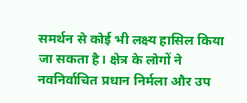समर्थन से कोई भी लक्ष्य हासिल किया जा सकता है। क्षेत्र के लोगों ने नवनिर्वाचित प्रधान निर्मला और उप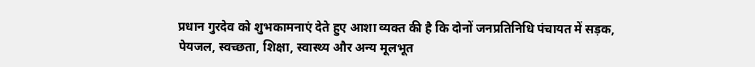प्रधान गुरदेव को शुभकामनाएं देते हुए आशा व्यक्त की है कि दोनों जनप्रतिनिधि पंचायत में सड़क, पेयजल, स्वच्छता, शिक्षा, स्वास्थ्य और अन्य मूलभूत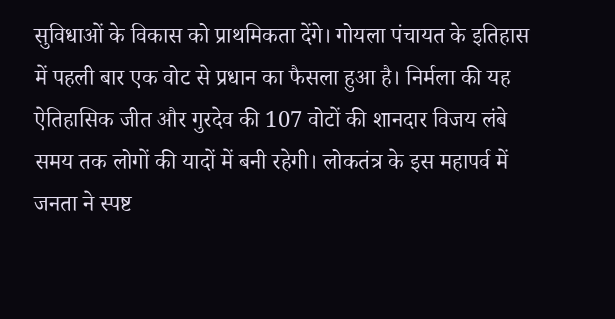सुविधाओं के विकास को प्राथमिकता देंगे। गोयला पंचायत के इतिहास में पहली बार एक वोट से प्रधान का फैसला हुआ है। निर्मला की यह ऐतिहासिक जीत और गुरदेव की 107 वोटों की शानदार विजय लंबे समय तक लोगों की यादों में बनी रहेगी। लोकतंत्र के इस महापर्व में जनता ने स्पष्ट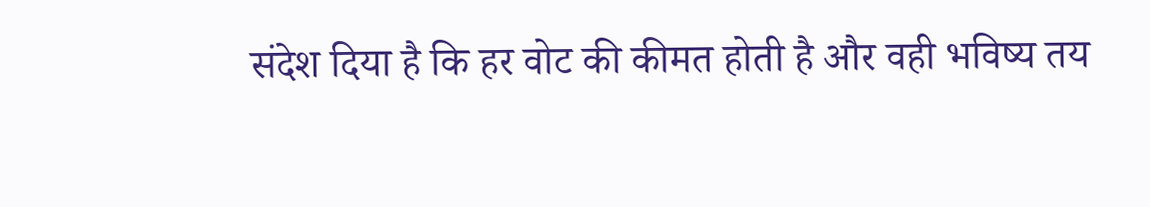संदेश दिया है कि हर वोट की कीमत होती है और वही भविष्य तय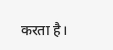करता है।